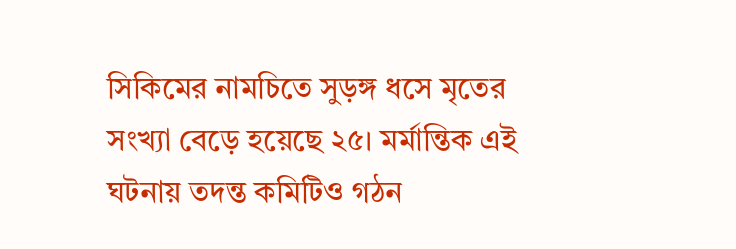সিকিমের নামচিতে সুড়ঙ্গ ধসে মৃতের সংখ্যা বেড়ে হয়েছে ২৫। মর্মান্তিক এই ঘটনায় তদন্ত কমিটিও গঠন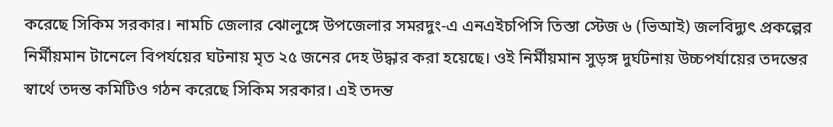করেছে সিকিম সরকার। নামচি জেলার ঝোলুঙ্গে উপজেলার সমরদুং-এ এনএইচপিসি তিস্তা স্টেজ ৬ (ভিআই) জলবিদ্যুৎ প্রকল্পের নির্মীয়মান টানেলে বিপর্যয়ের ঘটনায় মৃত ২৫ জনের দেহ উদ্ধার করা হয়েছে। ওই নির্মীয়মান সুড়ঙ্গ দুর্ঘটনায় উচ্চপর্যায়ের তদন্তের স্বার্থে তদন্ত কমিটিও গঠন করেছে সিকিম সরকার। এই তদন্ত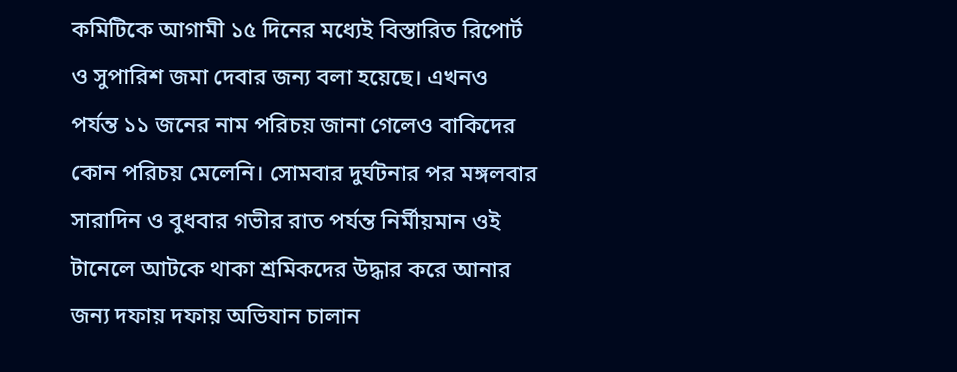কমিটিকে আগামী ১৫ দিনের মধ্যেই বিস্তারিত রিপোর্ট ও সুপারিশ জমা দেবার জন্য বলা হয়েছে। এখনও পর্যন্ত ১১ জনের নাম পরিচয় জানা গেলেও বাকিদের কোন পরিচয় মেলেনি। সোমবার দুর্ঘটনার পর মঙ্গলবার সারাদিন ও বুধবার গভীর রাত পর্যন্ত নির্মীয়মান ওই টানেলে আটকে থাকা শ্রমিকদের উদ্ধার করে আনার জন্য দফায় দফায় অভিযান চালান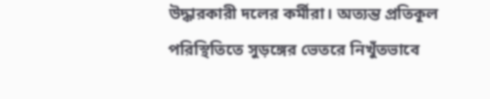উদ্ধারকারী দলের কর্মীরা। অত্যন্ত প্রতিকূল পরিস্থিতিতে সুড়ঙ্গের ভেতরে নিখুঁতভাবে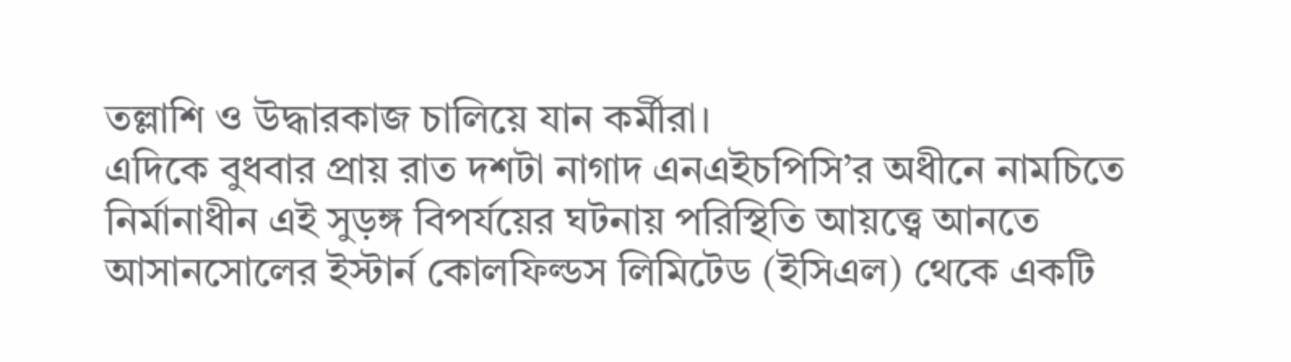তল্লাশি ও উদ্ধারকাজ চালিয়ে যান কর্মীরা।
এদিকে বুধবার প্রায় রাত দশটা নাগাদ এনএইচপিসি’র অধীনে নামচিতে নির্মানাধীন এই সুড়ঙ্গ বিপর্যয়ের ঘটনায় পরিস্থিতি আয়ত্ত্বে আনতে আসানসোলের ইস্টার্ন কোলফিল্ডস লিমিটেড (ইসিএল) থেকে একটি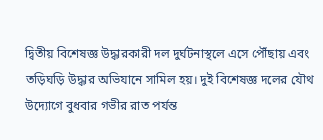দ্বিতীয় বিশেষজ্ঞ উদ্ধারকারী দল দুর্ঘটনাস্থলে এসে পৌঁছায় এবং তড়িঘড়ি উদ্ধার অভিযানে সামিল হয়। দুই বিশেষজ্ঞ দলের যৌথ উদ্যোগে বুধবার গভীর রাত পর্যন্ত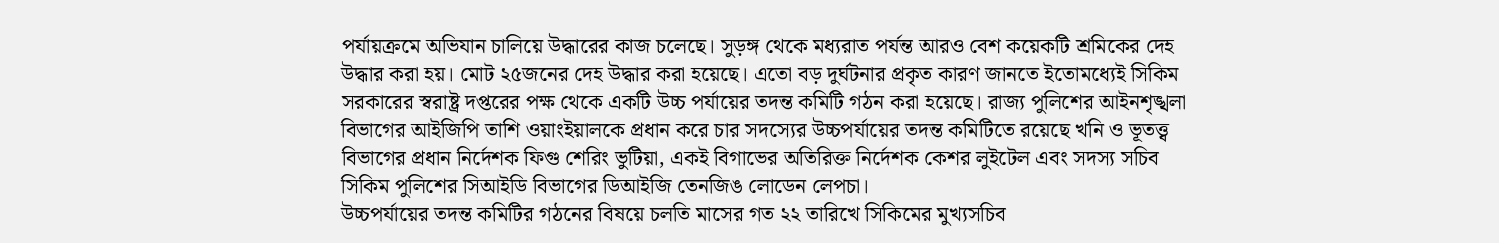পর্যায়ক্রমে অভিযান চালিয়ে উদ্ধারের কাজ চলেছে। সুড়ঙ্গ থেকে মধ্যরাত পর্যন্ত আরও বেশ কয়েকটি শ্রমিকের দেহ উদ্ধার করা হয়। মোট ২৫জনের দেহ উদ্ধার করা হয়েছে। এতো বড় দুর্ঘটনার প্রকৃত কারণ জানতে ইতোমধ্যেই সিকিম সরকারের স্বরাষ্ট্র দপ্তরের পক্ষ থেকে একটি উচ্চ পর্যায়ের তদন্ত কমিটি গঠন করা হয়েছে। রাজ্য পুলিশের আইনশৃঙ্খলা বিভাগের আইজিপি তাশি ওয়াংইয়ালকে প্রধান করে চার সদস্যের উচ্চপর্যায়ের তদন্ত কমিটিতে রয়েছে খনি ও ভূতত্ত্ব বিভাগের প্রধান নির্দেশক ফিগু শেরিং ভুটিয়া, একই বিগাভের অতিরিক্ত নির্দেশক কেশর লুইটেল এবং সদস্য সচিব সিকিম পুলিশের সিআইডি বিভাগের ডিআইজি তেনজিঙ লোডেন লেপচা।
উচ্চপর্যায়ের তদন্ত কমিটির গঠনের বিষয়ে চলতি মাসের গত ২২ তারিখে সিকিমের মুখ্যসচিব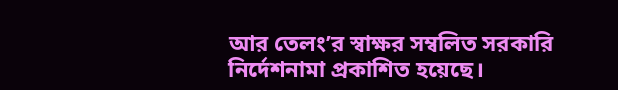আর তেলং’র স্বাক্ষর সম্বলিত সরকারি নির্দেশনামা প্রকাশিত হয়েছে।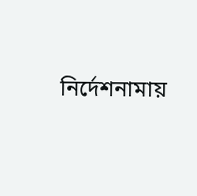নির্দেশনামায়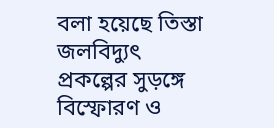বলা হয়েছে তিস্তা জলবিদ্যুৎ প্রকল্পের সুড়ঙ্গে বিস্ফোরণ ও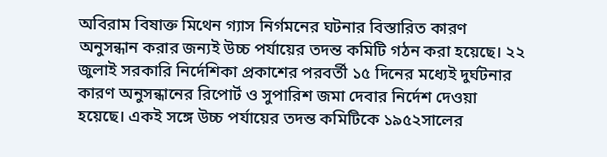অবিরাম বিষাক্ত মিথেন গ্যাস নির্গমনের ঘটনার বিস্তারিত কারণ অনুসন্ধান করার জন্যই উচ্চ পর্যায়ের তদন্ত কমিটি গঠন করা হয়েছে। ২২ জুলাই সরকারি নির্দেশিকা প্রকাশের পরবর্তী ১৫ দিনের মধ্যেই দুর্ঘটনার কারণ অনুসন্ধানের রিপোর্ট ও সুপারিশ জমা দেবার নির্দেশ দেওয়া হয়েছে। একই সঙ্গে উচ্চ পর্যায়ের তদন্ত কমিটিকে ১৯৫২সালের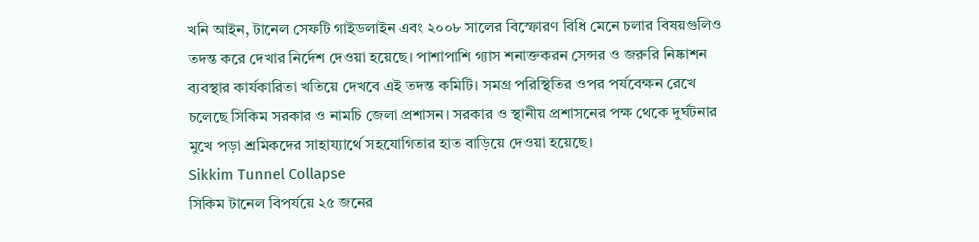খনি আইন, টানেল সেফটি গাইডলাইন এবং ২০০৮ সালের বিস্ফোরণ বিধি মেনে চলার বিষয়গুলিও তদন্ত করে দেখার নির্দেশ দেওয়া হয়েছে। পাশাপাশি গ্যাস শনাক্তকরন সেন্সর ও জরুরি নিষ্কাশন ব্যবস্থার কার্যকারিতা খতিয়ে দেখবে এই তদন্ত কমিটি। সমগ্র পরিস্থিতির ওপর পর্যবেক্ষন রেখে চলেছে সিকিম সরকার ও নামচি জেলা প্রশাসন। সরকার ও স্থানীয় প্রশাসনের পক্ষ থেকে দুর্ঘটনার মুখে পড়া শ্রমিকদের সাহায্যার্থে সহযোগিতার হাত বাড়িয়ে দেওয়া হয়েছে।
Sikkim Tunnel Collapse
সিকিম টানেল বিপর্যয়ে ২৫ জনের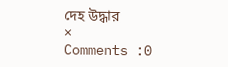দেহ উদ্ধার
×
Comments :0